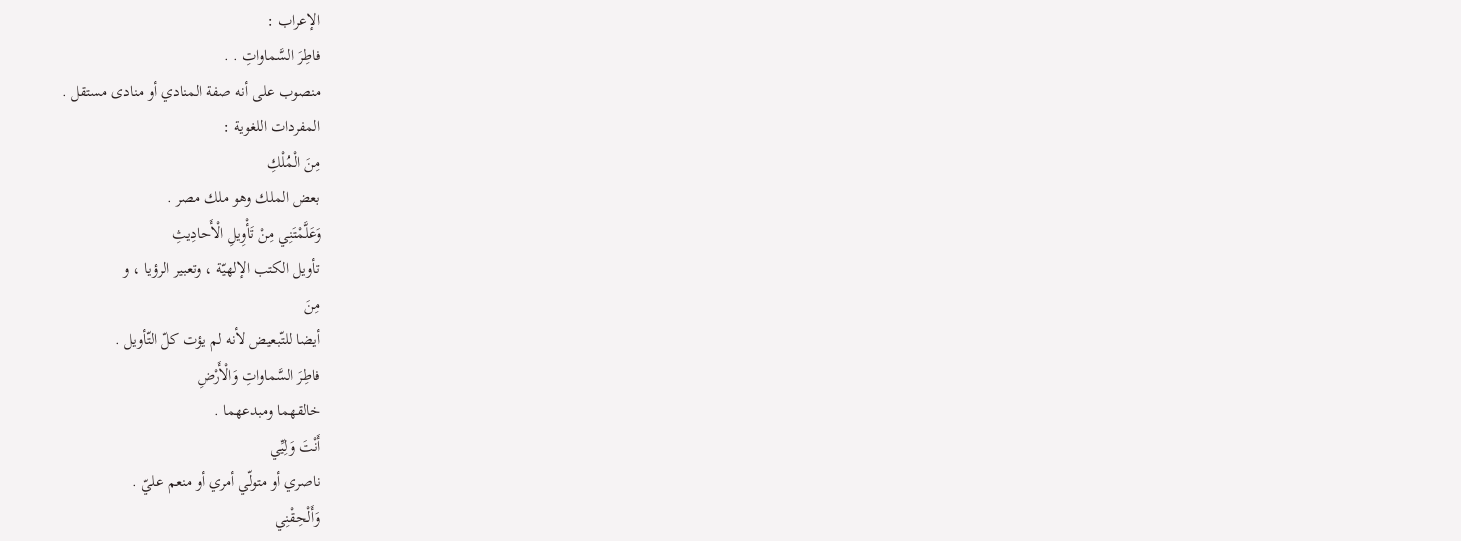الإعراب :
فاطِرَ السَّماواتِ . .
منصوب على أنه صفة المنادي أو منادى مستقل .
المفردات اللغوية :
مِنَ الْمُلْكِ
بعض الملك وهو ملك مصر .
وَعَلَّمْتَنِي مِنْ تَأْوِيلِ الْأَحادِيثِ
تأويل الكتب الإلهيّة ، وتعبير الرؤيا ، و
مِنَ
أيضا للتّبعيض لأنه لم يؤت كلّ التّأويل .
فاطِرَ السَّماواتِ وَالْأَرْضِ
خالقهما ومبدعهما .
أَنْتَ وَلِيِّي
ناصري أو متولّي أمري أو منعم عليّ .
وَأَلْحِقْنِي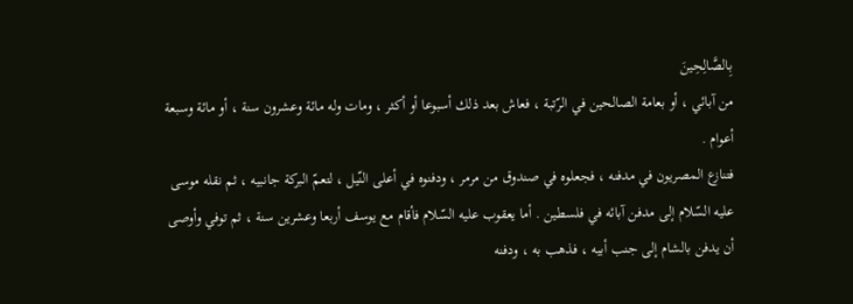بِالصَّالِحِينَ
من آبائي ، أو بعامة الصالحين في الرّتبة ، فعاش بعد ذلك أسبوعا أو أكثر ، ومات وله مائة وعشرون سنة ، أو مائة وسبعة أعوام .
فتنازع المصريون في مدفنه ، فجعلوه في صندوق من مرمر ، ودفنوه في أعلى النّيل ، لتعمّ البركة جانبيه ، ثم نقله موسى عليه السّلام إلى مدفن آبائه في فلسطين . أما يعقوب عليه السّلام فأقام مع يوسف أربعا وعشرين سنة ، ثم توفي وأوصى أن يدفن بالشام إلى جنب أبيه ، فذهب به ، ودفنه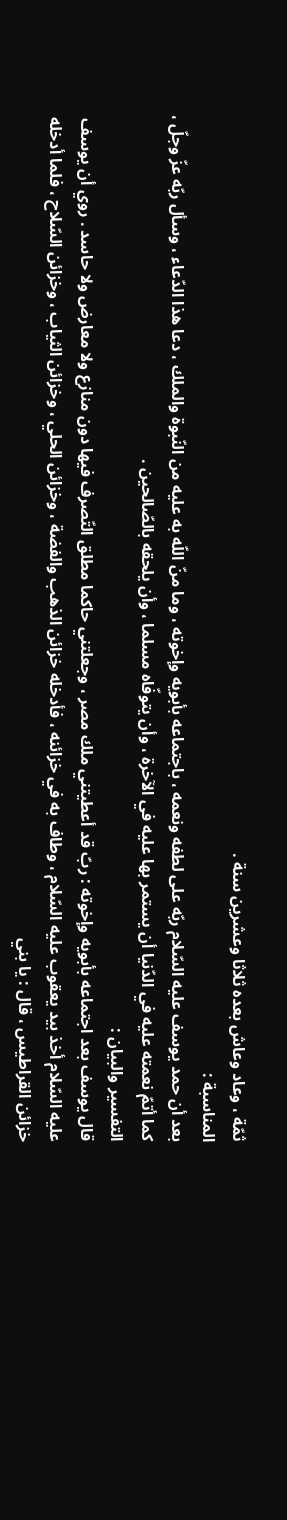ثمّة ، وعاد وعاش بعده ثلاثا وعشرين سنة .
المناسبة :
بعد أن حمد يوسف عليه السّلام ربّه على لطفه ونعمه ، باجتماعه بأبويه وإخوته ، وما منّ اللّه به عليه من النّبوة والملك ، دعا هذا الدّعاء ، وسأل ربّه عزّ وجلّ ، كما أتمّ نعمته عليه في الدّنيا أن يستمر بها عليه في الآخرة ، وأن يتوفّاه مسلما ، وأن يلحقه بالصّالحين .
التفسير والبيان :
قال يوسف بعد اجتماعه بأبويه وإخوته : ربّ قد أعطيتني ملك مصر ، وجعلتني حاكما مطلق التّصرف فيها دون منازع ولا معارض ولا حاسد . روي أن يوسف عليه السّلام أخذ بيد يعقوب عليه السّلام ، وطاف به في خزائنه ، فأدخله خزائن الذهب والفضة ، وخزائن الحلي ، وخزائن الثياب ، وخزائن السّلاح ، فلما أدخله خزائن القراطيس ، قال : يا بني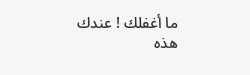ما أغفلك ! عندك هذه